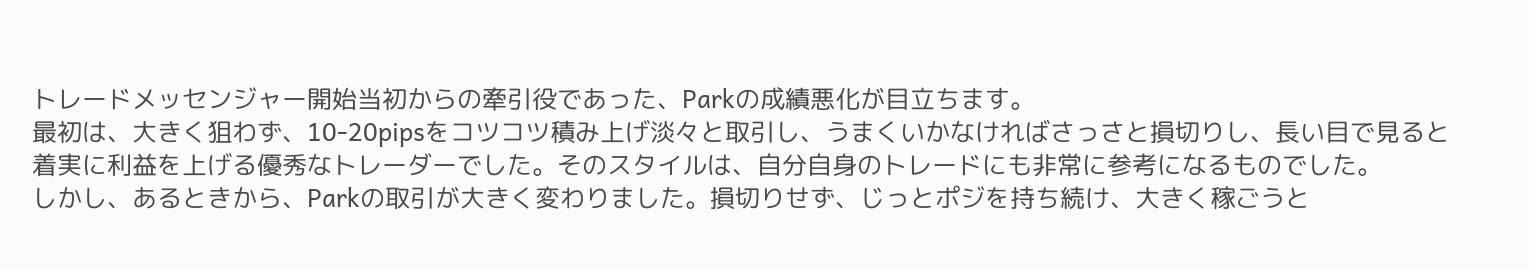トレードメッセンジャー開始当初からの牽引役であった、Parkの成績悪化が目立ちます。
最初は、大きく狙わず、10-20pipsをコツコツ積み上げ淡々と取引し、うまくいかなければさっさと損切りし、長い目で見ると着実に利益を上げる優秀なトレーダーでした。そのスタイルは、自分自身のトレードにも非常に参考になるものでした。
しかし、あるときから、Parkの取引が大きく変わりました。損切りせず、じっとポジを持ち続け、大きく稼ごうと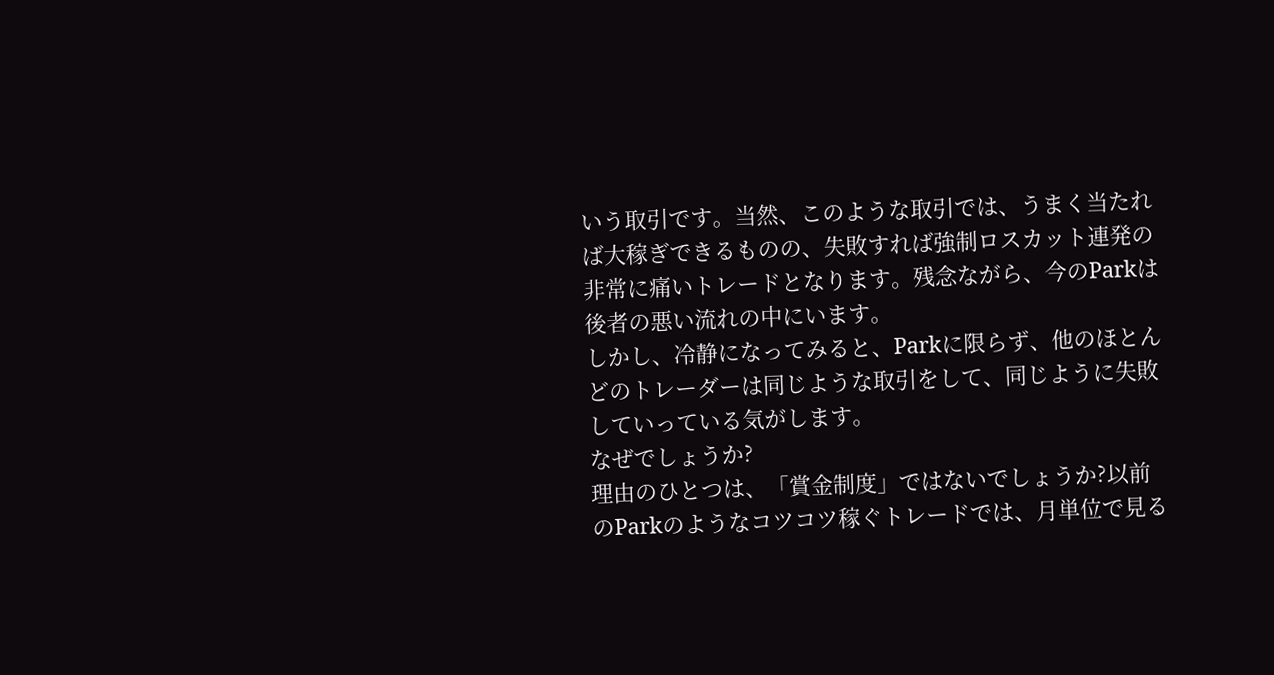いう取引です。当然、このような取引では、うまく当たれば大稼ぎできるものの、失敗すれば強制ロスカット連発の非常に痛いトレードとなります。残念ながら、今のParkは後者の悪い流れの中にいます。
しかし、冷静になってみると、Parkに限らず、他のほとんどのトレーダーは同じような取引をして、同じように失敗していっている気がします。
なぜでしょうか?
理由のひとつは、「賞金制度」ではないでしょうか?以前のParkのようなコツコツ稼ぐトレードでは、月単位で見る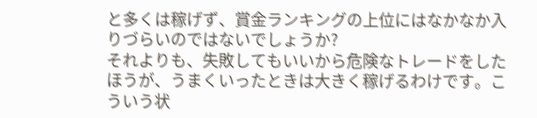と多くは稼げず、賞金ランキングの上位にはなかなか入りづらいのではないでしょうか?
それよりも、失敗してもいいから危険なトレードをしたほうが、うまくいったときは大きく稼げるわけです。こういう状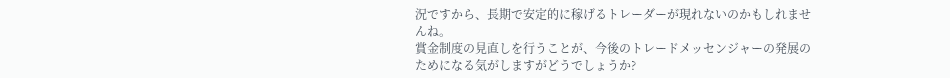況ですから、長期で安定的に稼げるトレーダーが現れないのかもしれませんね。
賞金制度の見直しを行うことが、今後のトレードメッセンジャーの発展のためになる気がしますがどうでしょうか?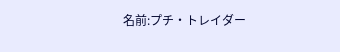名前:プチ・トレイダー